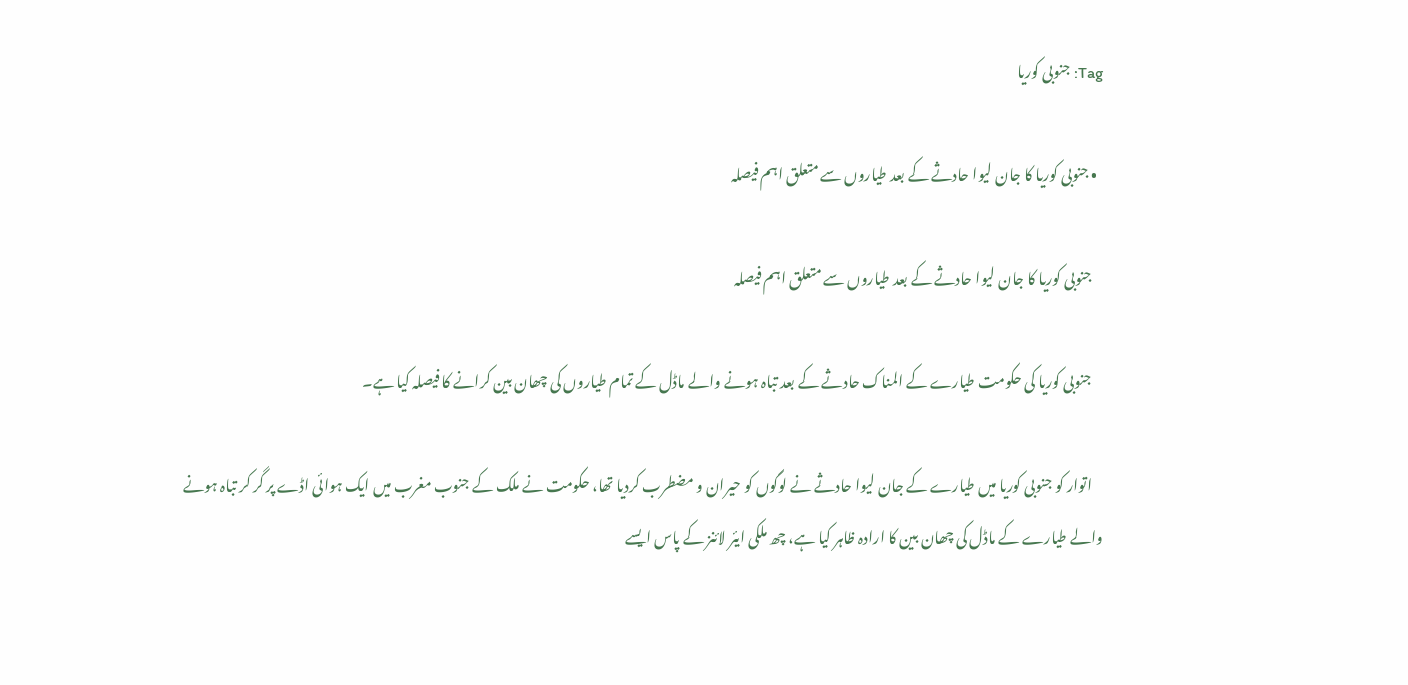Tag: جنوبی کوریا

  • جنوبی کوریا کا جان لیوا حادثے کے بعد طیاروں سے متعلق اہم فیصلہ

    جنوبی کوریا کا جان لیوا حادثے کے بعد طیاروں سے متعلق اہم فیصلہ

    جنوبی کوریا کی حکومت طیارے کے المناک حادثے کے بعد تباہ ہونے والے ماڈل کے تمام طیاروں کی چھان بین کرانے کا فیصلہ کیا ہے۔

    اتوار کو جنوبی کوریا میں طیارے کے جان لیوا حادثے نے لوگوں کو حیران و مضطرب کردیا تھا، حکومت نے ملک کے جنوب مغرب میں ایک ہوائی اڈے پر گر کر تباہ ہونے والے طیارے کے ماڈل کی چھان بین کا ارادہ ظاہر کیا ہے، چھ ملکی ایئر لائنز کے پاس ایسے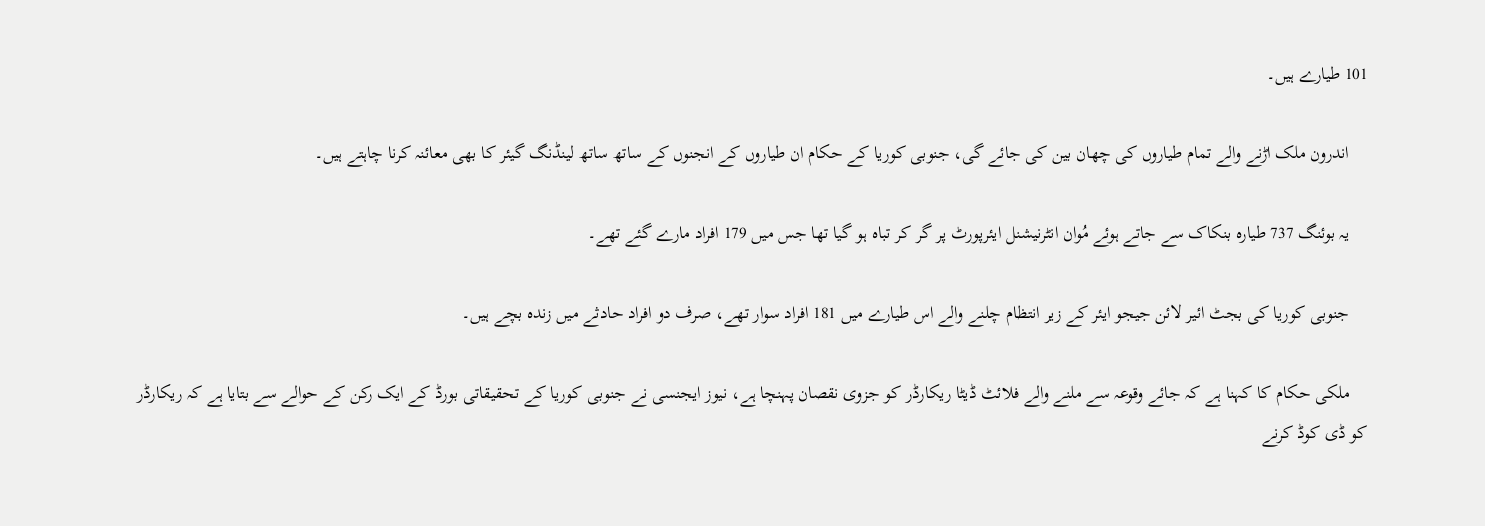101 طیارے ہیں۔

    اندرون ملک اڑنے والے تمام طیاروں کی چھان بین کی جائے گی، جنوبی کوریا کے حکام ان طیاروں کے انجنوں کے ساتھ ساتھ لینڈنگ گیئر کا بھی معائنہ کرنا چاہتے ہیں۔

    یہ بوئنگ 737 طیارہ بنکاک سے جاتے ہوئے مُوان انٹرنیشنل ایئرپورٹ پر گر کر تباہ ہو گیا تھا جس میں 179 افراد مارے گئے تھے۔

    جنوبی کوریا کی بجٹ ائیر لائن جیجو ایئر کے زیر انتظام چلنے والے اس طیارے میں 181 افراد سوار تھے، صرف دو افراد حادثے میں زندہ بچے ہیں۔

    ملکی حکام کا کہنا ہے کہ جائے وقوعہ سے ملنے والے فلائٹ ڈیٹا ریکارڈر کو جزوی نقصان پہنچا ہے، نیوز ایجنسی نے جنوبی کوریا کے تحقیقاتی بورڈ کے ایک رکن کے حوالے سے بتایا ہے کہ ریکارڈر کو ڈی کوڈ کرنے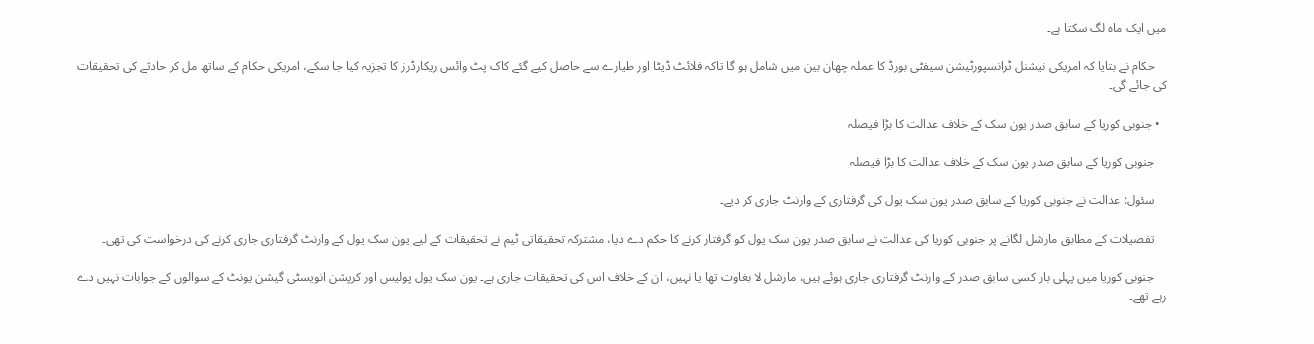میں ایک ماہ لگ سکتا ہے۔

    حکام نے بتایا کہ امریکی نیشنل ٹرانسپورٹیشن سیفٹی بورڈ کا عملہ چھان بین میں شامل ہو گا تاکہ فلائٹ ڈیٹا اور طیارے سے حاصل کیے گئے کاک پٹ وائس ریکارڈرز کا تجزیہ کیا جا سکے، امریکی حکام کے ساتھ مل کر حادثے کی تحقیقات کی جائے گی۔

  • جنوبی کوریا کے سابق صدر یون سک کے خلاف عدالت کا بڑا فیصلہ

    جنوبی کوریا کے سابق صدر یون سک کے خلاف عدالت کا بڑا فیصلہ

    سئول: عدالت نے جنوبی کوریا کے سابق صدر یون سک یول کی گرفتاری کے وارنٹ جاری کر دیے۔

    تفصیلات کے مطابق مارشل لگانے پر جنوبی کوریا کی عدالت نے سابق صدر یون سک یول کو گرفتار کرنے کا حکم دے دیا، مشترکہ تحقیقاتی ٹیم نے تحقیقات کے لیے یون سک یول کے وارنٹ گرفتاری جاری کرنے کی درخواست کی تھی۔

    جنوبی کوریا میں پہلی بار کسی سابق صدر کے وارنٹ گرفتاری جاری ہوئے ہیں، مارشل لا بغاوت تھا یا نہیں، ان کے خلاف اس کی تحقیقات جاری ہے۔ یون سک یول پولیس اور کرپشن انویسٹی گیشن یونٹ کے سوالوں کے جوابات نہیں دے رہے تھے۔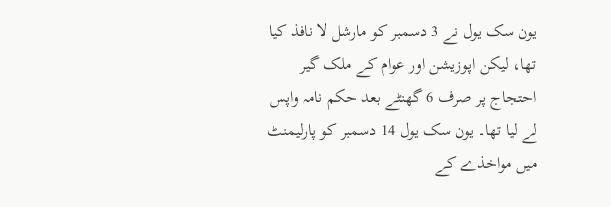یون سک یول نے 3 دسمبر کو مارشل لا نافذ کیا تھا، لیکن اپوزیشن اور عوام کے ملک گیر احتجاج پر صرف 6 گھنٹے بعد حکم نامہ واپس لے لیا تھا۔ یون سک یول 14 دسمبر کو پارلیمنٹ میں مواخذے کے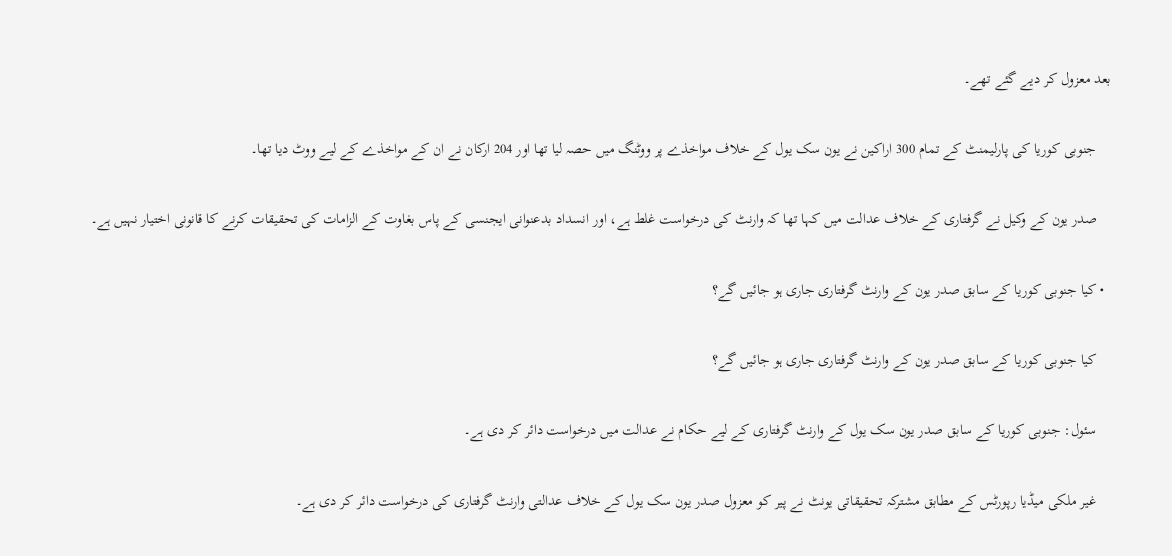بعد معزول کر دیے گئے تھے۔

    جنوبی کوریا کی پارلیمنٹ کے تمام 300 اراکین نے یون سک یول کے خلاف مواخذے پر ووٹنگ میں حصہ لیا تھا اور 204 ارکان نے ان کے مواخذے کے لیے ووٹ دیا تھا۔

    صدر یون کے وکیل نے گرفتاری کے خلاف عدالت میں کہا تھا کہ وارنٹ کی درخواست غلط ہے، اور انسداد بدعنوانی ایجنسی کے پاس بغاوت کے الزامات کی تحقیقات کرنے کا قانونی اختیار نہیں ہے۔

  • کیا جنوبی کوریا کے سابق صدر یون کے وارنٹ گرفتاری جاری ہو جائیں گے؟

    کیا جنوبی کوریا کے سابق صدر یون کے وارنٹ گرفتاری جاری ہو جائیں گے؟

    سئول: جنوبی کوریا کے سابق صدر یون سک یول کے وارنٹ گرفتاری کے لیے حکام نے عدالت میں درخواست دائر کر دی ہے۔

    غیر ملکی میڈیا رپورٹس کے مطابق مشترکہ تحقیقاتی یونٹ نے پیر کو معزول صدر یون سک یول کے خلاف عدالتی وارنٹ گرفتاری کی درخواست دائر کر دی ہے۔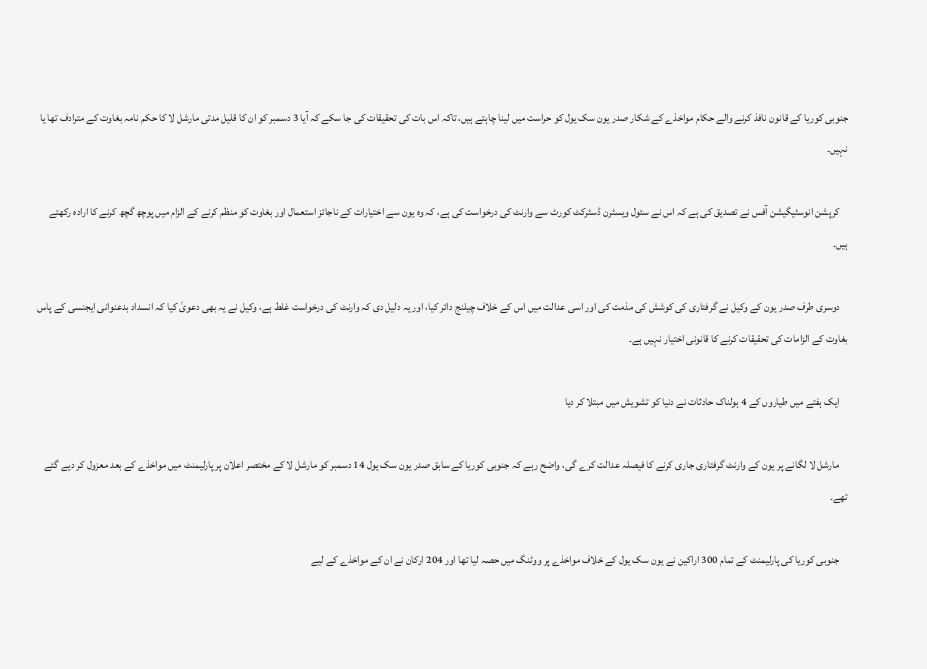جنوبی کوریا کے قانون نافذ کرنے والے حکام مواخذے کے شکار صدر یون سک یول کو حراست میں لینا چاہتے ہیں، تاکہ اس بات کی تحقیقات کی جا سکے کہ آیا 3 دسمبر کو ان کا قلیل مدتی مارشل لا کا حکم نامہ بغاوت کے مترادف تھا یا نہیں۔

    کرپشن انوسٹیگیشن آفس نے تصدیق کی ہے کہ اس نے سئول ویسٹرن ڈسٹرکٹ کورٹ سے وارنٹ کی درخواست کی ہے، کہ وہ یون سے اختیارات کے ناجائز استعمال اور بغاوت کو منظم کرنے کے الزام میں پوچھ گچھ کرنے کا ارادہ رکھتے ہیں۔

    دوسری طرف صدر یون کے وکیل نے گرفتاری کی کوشش کی مذمت کی اور اسی عدالت میں اس کے خلاف چیلنج دائر کیا، اور یہ دلیل دی کہ وارنٹ کی درخواست غلط ہے، وکیل نے یہ بھی دعویٰ کیا کہ انسداد بدعنوانی ایجنسی کے پاس بغاوت کے الزامات کی تحقیقات کرنے کا قانونی اختیار نہیں ہے۔

    ایک ہفتے میں طیاروں کے 4 ہولناک حادثات نے دنیا کو تشویش میں مبتلا کر دیا

    مارشل لا لگانے پر یون کے وارنٹ گرفتاری جاری کرنے کا فیصلہ عدالت کرے گی، واضح رہے کہ جنوبی کوریا کے سابق صدر یون سک یول 14 دسمبر کو مارشل لا کے مختصر اعلان پر پارلیمنٹ میں مواخذے کے بعد معزول کر دیے گئے تھے۔

    جنوبی کوریا کی پارلیمنٹ کے تمام 300 اراکین نے یون سک یول کے خلاف مواخذے پر ووٹنگ میں حصہ لیا تھا اور 204 ارکان نے ان کے مواخذے کے لیے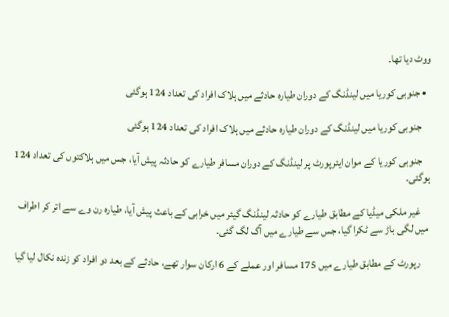ووٹ دیا تھا۔

  • جنوبی کوریا میں لینڈنگ کے دوران طیارہ حادثے میں ہلاک افراد کی تعداد 124 ہوگئی

    جنوبی کوریا میں لینڈنگ کے دوران طیارہ حادثے میں ہلاک افراد کی تعداد 124 ہوگئی

    جنوبی کوریا کے موان ایئرپورٹ پر لینڈنگ کے دوران مسافر طیارے کو حادثہ پیش آیا، جس میں ہلاکتوں کی تعداد 124 ہوگئی۔

    غیر ملکی میڈیا کے مطابق طیارے کو حادثہ لینڈنگ گیئر میں خرابی کے باعث پیش آیا، طیارہ رن وے سے اتر کر اطراف میں لگی باڑ سے ٹکرا گیا، جس سے طیارے میں آگ لگ گئی۔

    رپورٹ کے مطابق طیارے میں 175 مسافر اور عملے کے 6 ارکان سوار تھے، حادثے کے بعد دو افراد کو زندہ نکال لیا گیا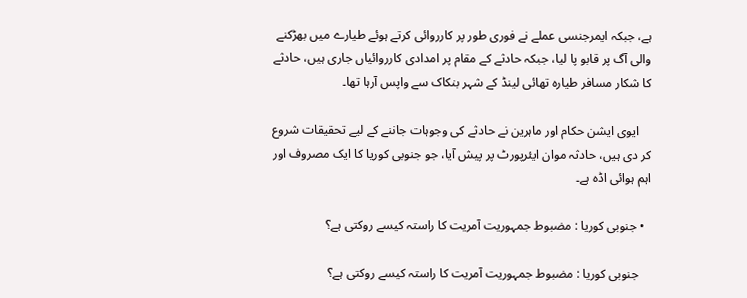ہے، جبکہ ایمرجنسی عملے نے فوری طور پر کارروائی کرتے ہوئے طیارے میں بھڑکنے والی آگ پر قابو پا لیا، جبکہ حادثے کے مقام پر امدادی کارروائیاں جاری ہیں، حادثے کا شکار مسافر طیارہ تھائی لینڈ کے شہر بنکاک سے واپس آرہا تھا۔

    ایوی ایشن حکام اور ماہرین نے حادثے کی وجوہات جاننے کے لیے تحقیقات شروع کر دی ہیں، حادثہ موان ایئرپورٹ پر پیش آیا، جو جنوبی کوریا کا ایک مصروف اور اہم ہوائی اڈہ ہے۔

  • جنوبی کوریا : مضبوط جمہوریت آمریت کا راستہ کیسے روکتی ہے؟

    جنوبی کوریا : مضبوط جمہوریت آمریت کا راستہ کیسے روکتی ہے؟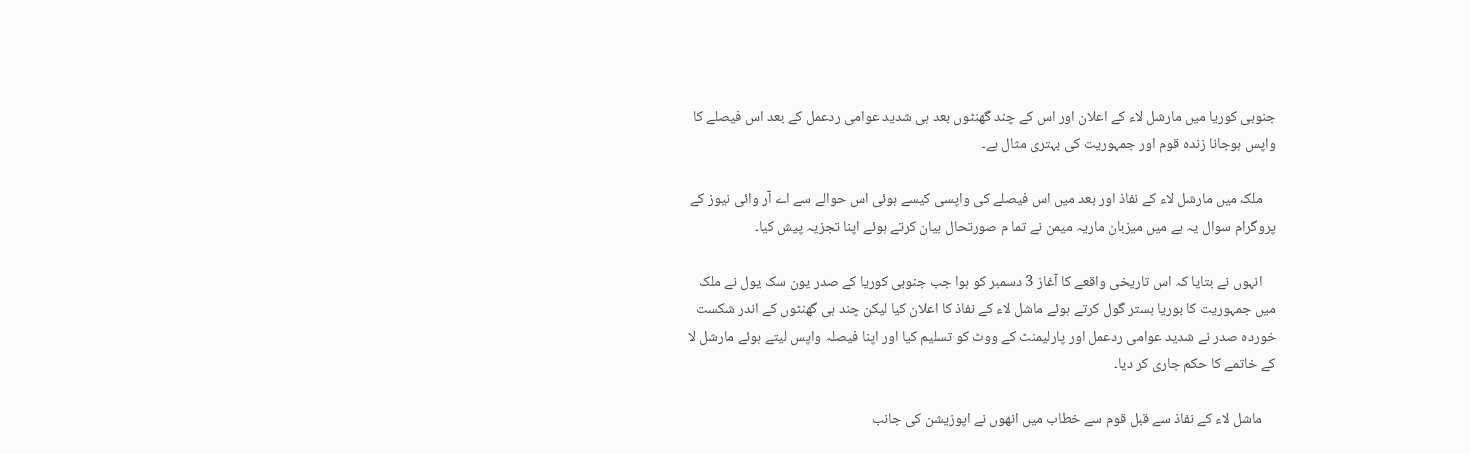جنوبی کوریا میں مارشل لاء کے اعلان اور اس کے چند گھنٹوں بعد ہی شدید عوامی ردعمل کے بعد اس فیصلے کا واپس ہوجانا زندہ قوم اور جمہوریت کی بہتری مثال ہے۔

    ملک میں مارشل لاء کے نفاذ اور بعد میں اس فیصلے کی واپسی کیسے ہوئی اس حوالے سے اے آر وائی نیوز کے پروگرام سوال یہ ہے میں میزبان ماریہ میمن نے تما م صورتحال بیان کرتے ہوئے اپنا تجزیہ پیش کیا۔

    انہوں نے بتایا کہ اس تاریخی واقعے کا آغاز 3 دسمبر کو ہوا جب جنوبی کوریا کے صدر یون سک یول نے ملک میں جمہوریت کا بوریا بستر گول کرتے ہوئے ماشل لاء کے نفاذ کا اعلان کیا لیکن چند ہی گھنٹوں کے اندر شکست خوردہ صدر نے شدید عوامی ردعمل اور پارلیمنٹ کے ووٹ کو تسلیم کیا اور اپنا فیصلہ واپس لیتے ہوئے مارشل لا کے خاتمے کا حکم جاری کر دیا۔

    ماشل لاء کے نفاذ سے قبل قوم سے خطاب میں انھوں نے اپوزیشن کی جانب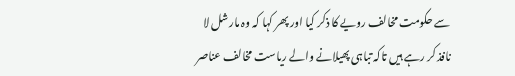سے حکومت مخالف رویے کا ذکر کیا اور پھر کہا کہ وہ مارشل لا نافذ کر رہے ہیں تاکہ تباہی پھیلانے والے ریاست مخالف عناصر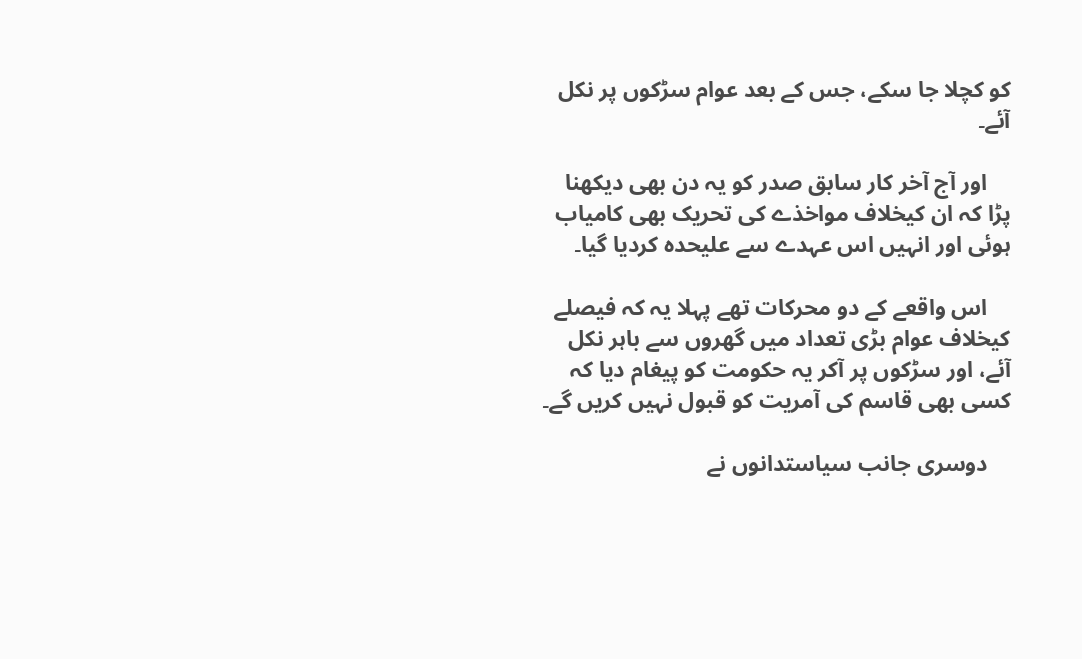کو کچلا جا سکے، جس کے بعد عوام سڑکوں پر نکل آئے۔

    اور آج آخر کار سابق صدر کو یہ دن بھی دیکھنا پڑا کہ ان کیخلاف مواخذے کی تحریک بھی کامیاب ہوئی اور انہیں اس عہدے سے علیحدہ کردیا گیا۔

    اس واقعے کے دو محرکات تھے پہلا یہ کہ فیصلے کیخلاف عوام بڑی تعداد میں گھروں سے باہر نکل آئے، اور سڑکوں پر آکر یہ حکومت کو پیغام دیا کہ کسی بھی قاسم کی آمریت کو قبول نہیں کریں گے۔

    دوسری جانب سیاستدانوں نے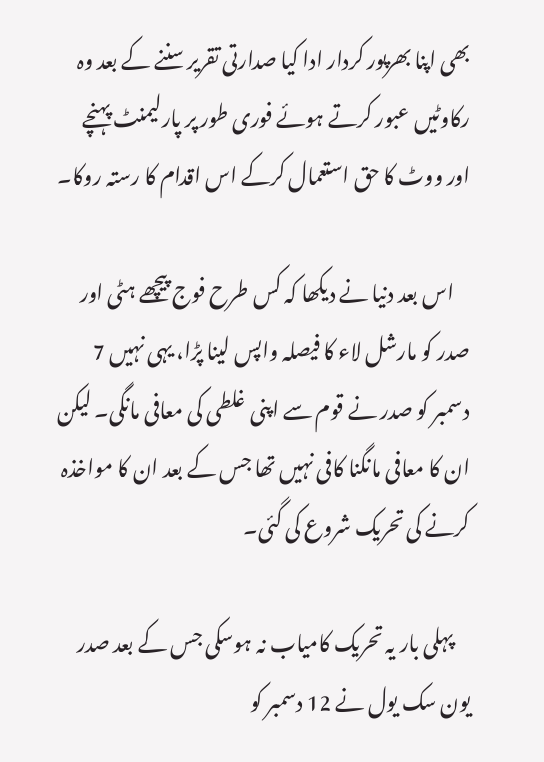بھی اپنا بھرپور کردار ادا کیا صدارتی تقریر سننے کے بعد وہ رکاوٹیں عبور کرتے ہوئے فوری طور پر پارلیمنٹ پہنچے اور ووٹ کا حق استعمال کرکے اس اقدام کا رستہ روکا۔

    اس بعد دنیا نے دیکھا کہ کس طرح فوج پیچھے ہٹی اور صدر کو مارشل لاء کا فیصلہ واپس لینا پڑا، یہی نہیں 7 دسمبر کو صدر نے قوم سے اپنی غلطی کی معافی مانگی۔ لیکن ان کا معافی مانگنا کافی نہیں تھا جس کے بعد ان کا مواخذہ کرنے کی تحریک شروع کی گئی۔

    پہلی بار یہ تحریک کامیاب نہ ہوسکی جس کے بعد صدر یون سک یول نے 12 دسمبر کو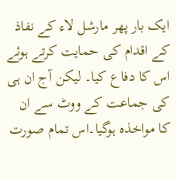ایک بار پھر مارشل لاء کے نفاذ کے اقدام کی حمایت کرتے ہوئے اس کا دفاع کیا۔ لیکن آج ان ہی کی جماعت کے ووٹ سے ان کا مواخذہ ہوگیا۔اس تمام صورت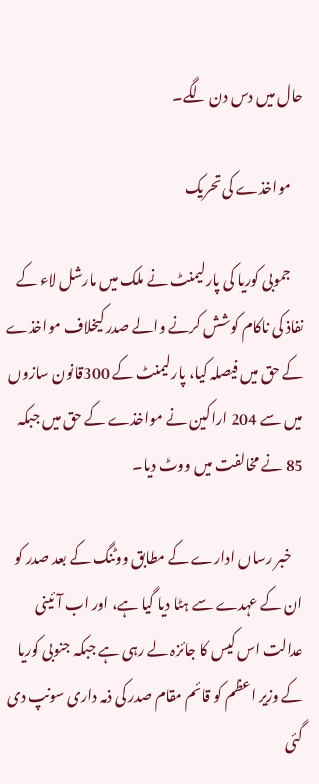حال میں دس دن لگے۔

    مواخذے کی تحریک

    جموبی کوریا کی پارلیمنٹ نے ملک میں مارشل لاء کے نفاذ کی ناکام کوشش کرنے والے صدر کیخلاف مواخذے کے حق میں فیصلہ کیا، پارلیمنٹ کے 300قانون سازوں میں سے 204 اراکین نے مواخذے کے حق میں جبکہ 85 نے مخالفت میں ووٹ دیا۔

    خبر رساں ادارے کے مطابق ووٹنگ کے بعد صدر کو ان کے عہدے سے ہٹا دیا گیا ہے، اور اب آئینی عدالت اس کیس کا جائزہ لے رہی ہے جبکہ جنوبی کوریا کے وزیر اعظم کو قائم مقام صدر کی ذمہ داری سونپ دی گئی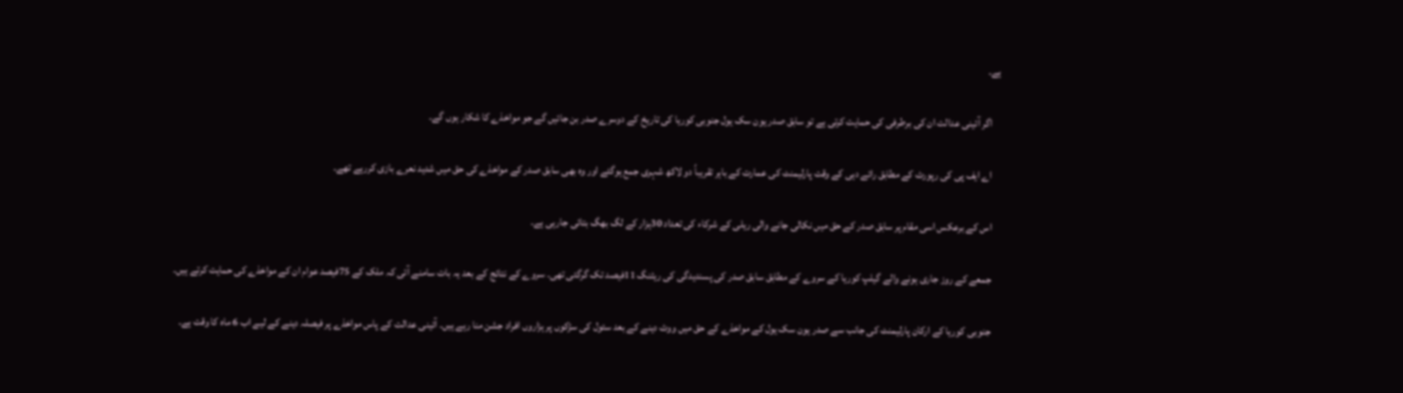ہے۔

    اگر آئینی عدالت ان کی برطرفی کی حمایت کرتی ہے تو سابق صدر یون سک یول جنوبی کوریا کی تاریخ کے دوسرے صدر بن جائیں گے جو مواخذے کا شکار ہوں گے۔

    اے ایف پی کی رپورٹ کے مطابق رائے دہی کے وقت پارلیمنٹ کی عمارت کے باہر تقریباً دو لاکھ شہری جمع ہوگئے اور وہ بھی سابق صدر کے مواخذے کی حق میں شدید نعرے بازی کررہے تھے۔

    اس کے برعکس اسی مقام پر سابق صدر کے حق میں نکالی جانے والی ریلی کے شرکاء کی تعداد 30ہزار کے لگ بھگ بتائی جارہی ہے۔

    جمعے کے روز جاری ہونے والے گیلپ کوریا کے سروے کے مطابق سابق صدر کی پسندیدگی کی ریٹنگ 11فیصد تک گرگئی تھی۔ سروے کے نتائج کے بعد یہ بات سامنے آئی کہ ملک کے 75فیصد عوام ان کے مواخذے کی حمایت کرتے ہیں۔

    جنوبی کوریا کے ارکان پارلیمنٹ کی جانب سے صدر یون سک یول کے مواخذے کے حق میں ووٹ دینے کے بعد سئول کی سڑکوں پر ہزاروں افراد جشن منا رہے ہیں۔ آئینی عدالت کے پاس مواخذے پر فیصلہ دینے کے لیے اب 6 ماہ کا وقت ہے۔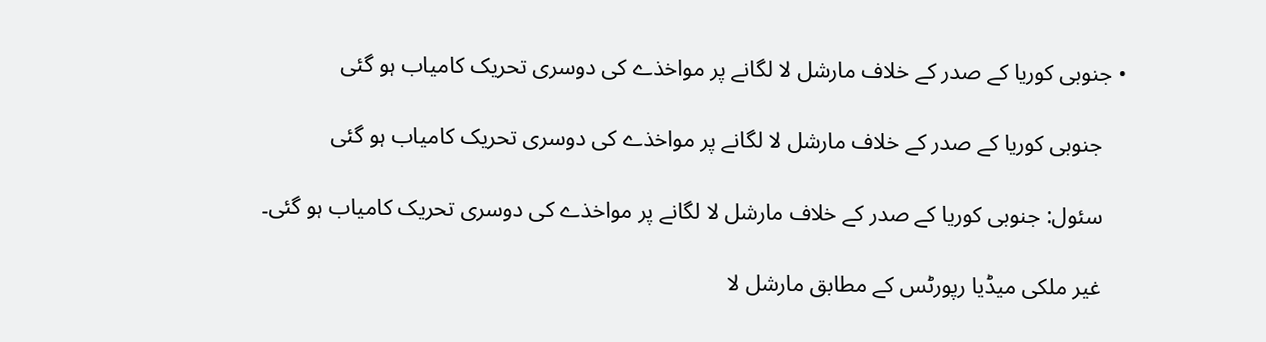• جنوبی کوریا کے صدر کے خلاف مارشل لا لگانے پر مواخذے کی دوسری تحریک کامیاب ہو گئی

    جنوبی کوریا کے صدر کے خلاف مارشل لا لگانے پر مواخذے کی دوسری تحریک کامیاب ہو گئی

    سئول: جنوبی کوریا کے صدر کے خلاف مارشل لا لگانے پر مواخذے کی دوسری تحریک کامیاب ہو گئی۔

    غیر ملکی میڈیا رپورٹس کے مطابق مارشل لا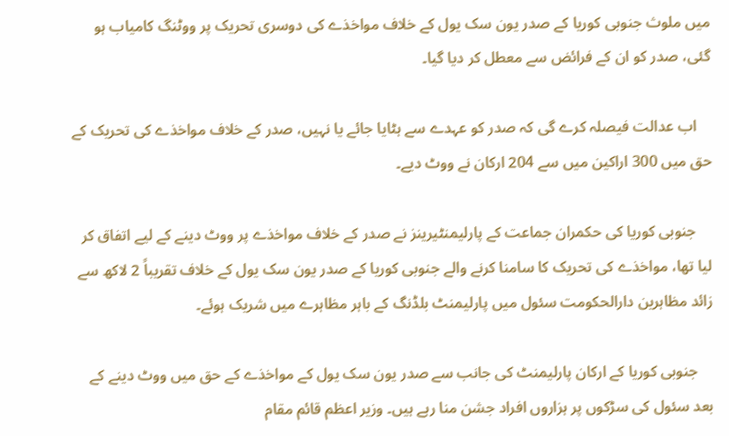میں ملوث جنوبی کوریا کے صدر یون سک یول کے خلاف مواخذے کی دوسری تحریک پر ووٹنگ کامیاب ہو گئی، صدر کو ان کے فرائض سے معطل کر دیا گیا۔

    اب عدالت فیصلہ کرے گی کہ صدر کو عہدے سے ہٹایا جائے یا نہیں، صدر کے خلاف مواخذے کی تحریک کے حق میں 300 اراکین میں سے 204 ارکان نے ووٹ دیے۔

    جنوبی کوریا کی حکمران جماعت کے پارلیمنٹیرینز نے صدر کے خلاف مواخذے پر ووٹ دینے کے لیے اتفاق کر لیا تھا، مواخذے کی تحریک کا سامنا کرنے والے جنوبی کوریا کے صدر یون سک یول کے خلاف تقریباً 2 لاکھ سے زائد مظاہرین دارالحکومت سئول میں پارلیمنٹ بلڈنگ کے باہر مظاہرے میں شریک ہوئے۔

    جنوبی کوریا کے ارکان پارلیمنٹ کی جانب سے صدر یون سک یول کے مواخذے کے حق میں ووٹ دینے کے بعد سئول کی سڑکوں پر ہزاروں افراد جشن منا رہے ہیں۔ وزیر اعظم قائم مقام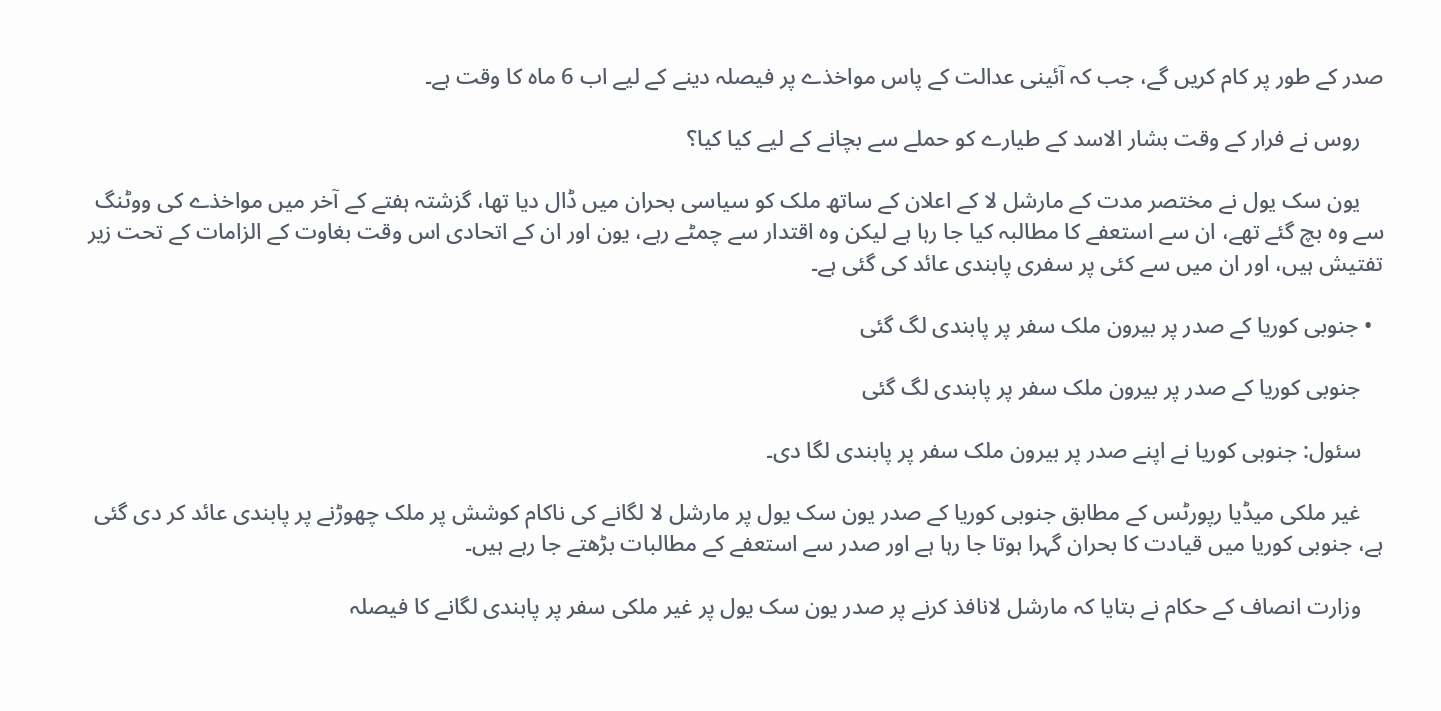صدر کے طور پر کام کریں گے، جب کہ آئینی عدالت کے پاس مواخذے پر فیصلہ دینے کے لیے اب 6 ماہ کا وقت ہے۔

    روس نے فرار کے وقت بشار الاسد کے طیارے کو حملے سے بچانے کے لیے کیا کیا؟

    یون سک یول نے مختصر مدت کے مارشل لا کے اعلان کے ساتھ ملک کو سیاسی بحران میں ڈال دیا تھا، گزشتہ ہفتے کے آخر میں مواخذے کی ووٹنگ سے وہ بچ گئے تھے، ان سے استعفے کا مطالبہ کیا جا رہا ہے لیکن وہ اقتدار سے چمٹے رہے، یون اور ان کے اتحادی اس وقت بغاوت کے الزامات کے تحت زیر تفتیش ہیں، اور ان میں سے کئی پر سفری پابندی عائد کی گئی ہے۔

  • جنوبی کوریا کے صدر پر بیرون ملک سفر پر پابندی لگ گئی

    جنوبی کوریا کے صدر پر بیرون ملک سفر پر پابندی لگ گئی

    سئول: جنوبی کوریا نے اپنے صدر پر بیرون ملک سفر پر پابندی لگا دی۔

    غیر ملکی میڈیا رپورٹس کے مطابق جنوبی کوریا کے صدر یون سک یول پر مارشل لا لگانے کی ناکام کوشش پر ملک چھوڑنے پر پابندی عائد کر دی گئی ہے، جنوبی کوریا میں قیادت کا بحران گہرا ہوتا جا رہا ہے اور صدر سے استعفے کے مطالبات بڑھتے جا رہے ہیں۔

    وزارت انصاف کے حکام نے بتایا کہ مارشل لانافذ کرنے پر صدر یون سک یول پر غیر ملکی سفر پر پابندی لگانے کا فیصلہ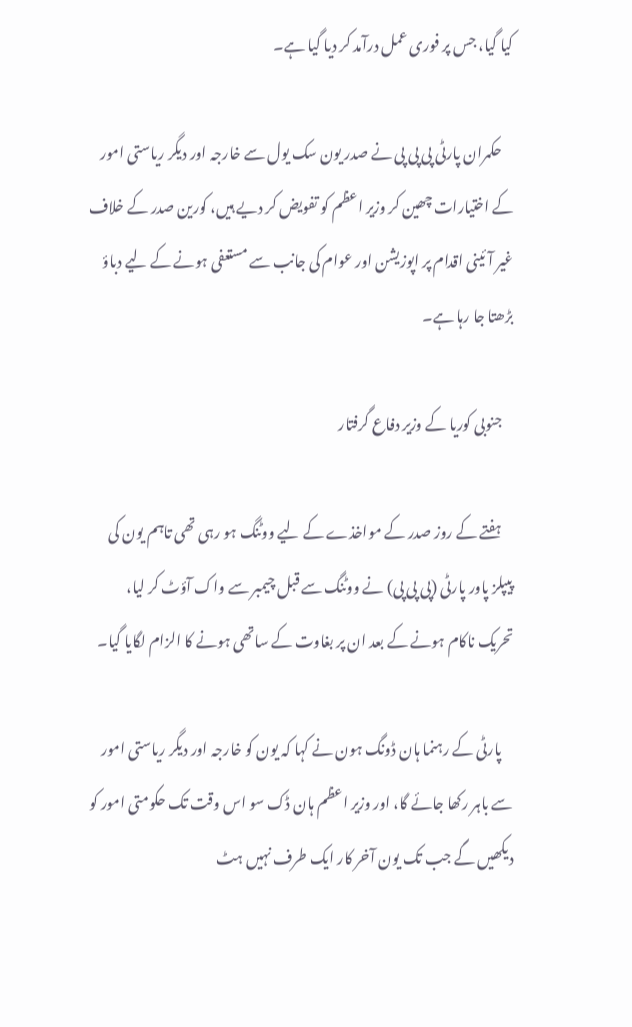کیا گیا، جس پر فوری عمل درآمد کر دیا گیا ہے۔

    حکمران پارٹی پی پی پی نے صدر یون سک یول سے خارجہ اور دیگر ریاستی امور کے اختیارات چھین کر وزیر اعظم کو تفویض کر دیے ہیں، کورین صدر کے خلاف غیر آئینی اقدام پر اپوزیشن اور عوام کی جانب سے مستعفی ہونے کے لیے دباؤ بڑھتا جا رہا ہے۔

    جنوبی کوریا کے وزیر دفاع گرفتار

    ہفتے کے روز صدر کے مواخذے کے لیے ووٹنگ ہو رہی تھی تاہم یون کی پیپلز پاور پارٹی (پی پی پی) نے ووٹنگ سے قبل چیمبر سے واک آؤٹ کر لیا، تحریک ناکام ہونے کے بعد ان پر بغاوت کے ساتھی ہونے کا الزام لگایا گیا۔

    پارٹی کے رہنما ہان ڈونگ ہون نے کہا کہ یون کو خارجہ اور دیگر ریاستی امور سے باہر رکھا جائے گا، اور وزیر اعظم ہان ڈک سو اس وقت تک حکومتی امور کو دیکھیں گے جب تک یون آخر کار ایک طرف نہیں ہٹ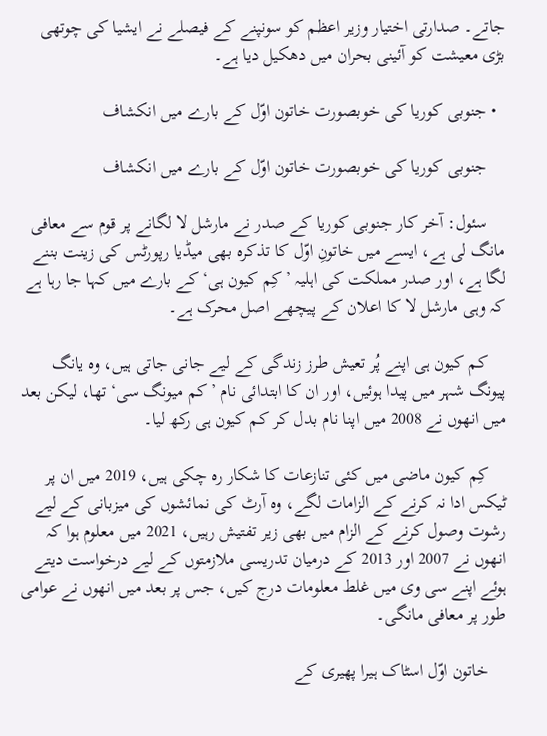جاتے۔ صدارتی اختیار وزیر اعظم کو سونپنے کے فیصلے نے ایشیا کی چوتھی بڑی معیشت کو آئینی بحران میں دھکیل دیا ہے۔

  • جنوبی کوریا کی خوبصورت خاتون اوّل کے بارے میں‌ انکشاف

    جنوبی کوریا کی خوبصورت خاتون اوّل کے بارے میں‌ انکشاف

    سئول: آخر کار جنوبی کوریا کے صدر نے مارشل لا لگانے پر قوم سے معافی مانگ لی ہے، ایسے میں خاتونِ اوّل کا تذکرہ بھی میڈیا رپورٹس کی زینت بننے لگا ہے، اور صدر مملکت کی اہلیہ ’کِم کیون ہی‘ کے بارے میں کہا جا رہا ہے کہ وہی مارشل لا کا اعلان کے پیچھے اصل محرک ہے۔

    کم کیون ہی اپنے پُر تعیش طرز زندگی کے لیے جانی جاتی ہیں، وہ یانگ پیونگ شہر میں پیدا ہوئیں، اور ان کا ابتدائی نام ’کم میونگ سی‘ تھا، لیکن بعد میں انھوں نے 2008 میں اپنا نام بدل کر کم کیون ہی رکھ لیا۔

    کِم کیون ماضی میں کئی تنازعات کا شکار رہ چکی ہیں، 2019 میں ان پر ٹیکس ادا نہ کرنے کے الزامات لگے، وہ آرٹ کی نمائشوں کی میزبانی کے لیے رشوت وصول کرنے کے الزام میں بھی زیر تفتیش رہیں، 2021 میں معلوم ہوا کہ انھوں نے 2007 اور 2013 کے درمیان تدریسی ملازمتوں کے لیے درخواست دیتے ہوئے اپنے سی وی میں غلط معلومات درج کیں، جس پر بعد میں انھوں نے عوامی طور پر معافی مانگی۔

    خاتون اوّل اسٹاک ہیرا پھیری کے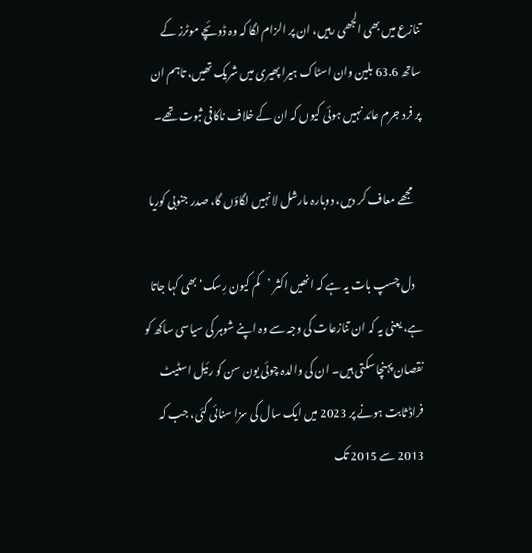تنازع میں بھی الجھی رہیں، ان پر الزام لگا کہ وہ ڈوئچے موٹرز کے ساتھ 63.6 بلین وان اسٹاک ہیرا پھیری میں شریک تھیں، تاہم ان پر فرد جرم عائد نہیں ہوئی کیوں کہ ان کے خلاف ناکافی ثبوت تھے۔

    مجھے معاف کر دیں، دوبارہ مارشل لا نہیں لگاؤں گا، صدر جنوبی کوریا

    دل چسپ بات یہ ہے کہ انھیں اکثر ’کم کیون رِسک‘ بھی کہا جاتا ہے، یعنی یہ کہ ان تنازعات کی وجہ سے وہ اپنے شوہر کی سیاسی ساکھ کو نقصان پہنچا سکتی ہیں۔ ان کی والدہ چوئی یون سن کو رئیل اسٹیٹ فراڈ ثابت ہونے پر 2023 میں ایک سال کی سزا سنائی گئی، جب کہ 2013 سے 2015 تک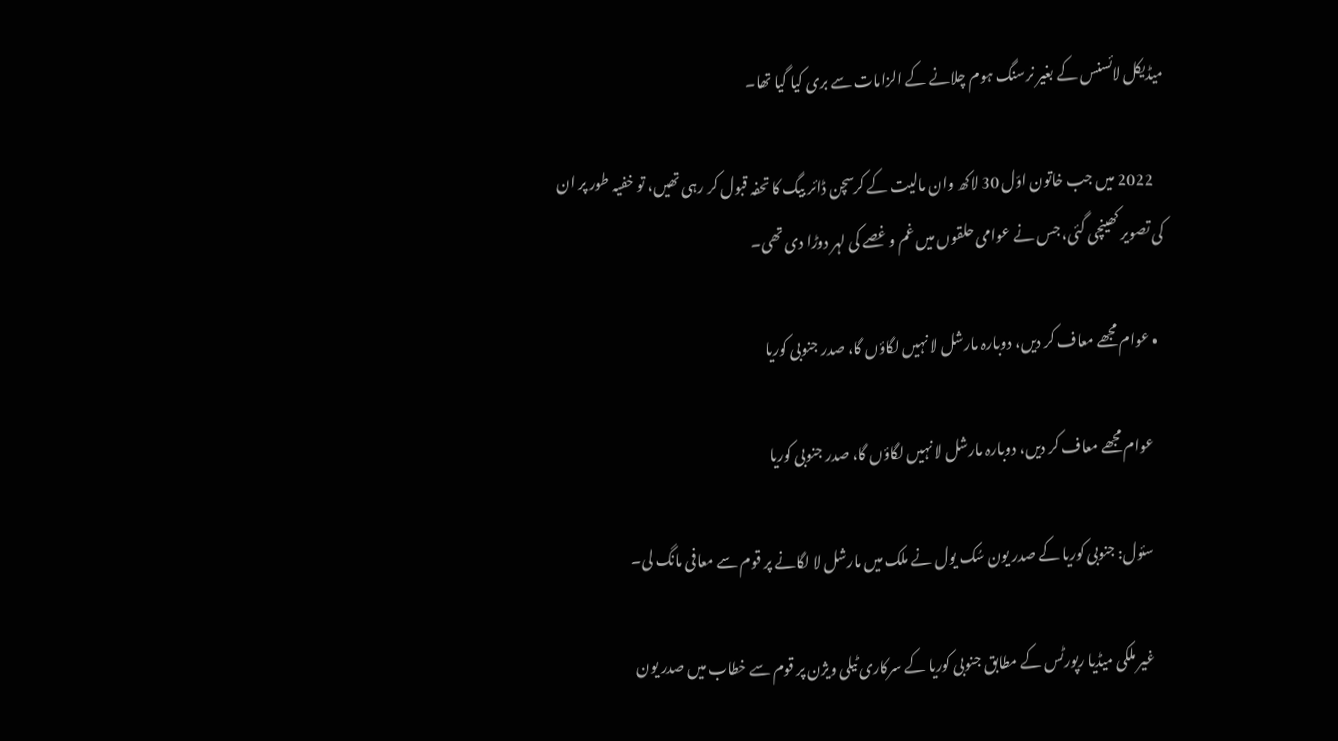میڈیکل لائسنس کے بغیر نرسنگ ہوم چلانے کے الزامات سے بری کیا گیا تھا۔

    2022 میں جب خاتون اوّل 30 لاکھ وان مالیت کے کرسچن ڈائر بیگ کا تحفہ قبول کر رہی تھیں، تو خفیہ طور پر ان کی تصویر کھینچی گئی، جس نے عوامی حلقوں میں غم و غصے کی لہر دوڑا دی تھی۔

  • عوام مجھے معاف کر دیں، دوبارہ مارشل لا نہیں لگاؤں گا، صدر جنوبی کوریا

    عوام مجھے معاف کر دیں، دوبارہ مارشل لا نہیں لگاؤں گا، صدر جنوبی کوریا

    سئول: جنوبی کوریا کے صدر یون سُک یول نے ملک میں مارشل لا لگانے پر قوم سے معافی مانگ لی۔

    غیر ملکی میڈیا رپورٹس کے مطابق جنوبی کوریا کے سرکاری ٹیلی ویژن پر قوم سے خطاب میں صدر یون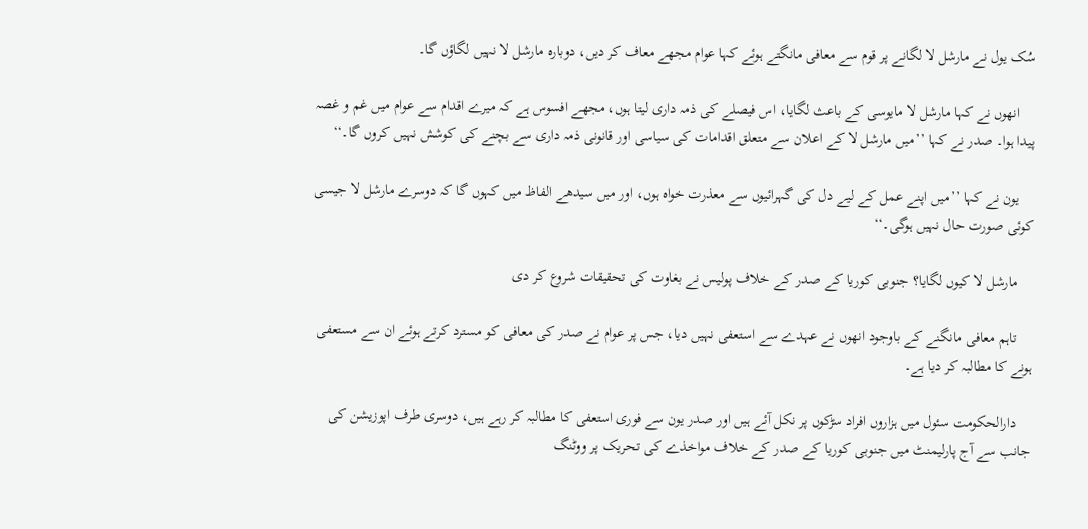سُک یول نے مارشل لا لگانے پر قوم سے معافی مانگتے ہوئے کہا عوام مجھے معاف کر دیں، دوبارہ مارشل لا نہیں لگاؤں گا۔

    انھوں نے کہا مارشل لا مایوسی کے باعث لگایا، اس فیصلے کی ذمہ داری لیتا ہوں، مجھے افسوس ہے کہ میرے اقدام سے عوام میں غم و غصہ پیدا ہوا۔ صدر نے کہا ’’میں مارشل لا کے اعلان سے متعلق اقدامات کی سیاسی اور قانونی ذمہ داری سے بچنے کی کوشش نہیں کروں گا۔‘‘

    یون نے کہا ’’میں اپنے عمل کے لیے دل کی گہرائیوں سے معذرت خواہ ہوں، اور میں سیدھے الفاظ میں کہوں گا کہ دوسرے مارشل لا جیسی کوئی صورت حال نہیں ہوگی۔‘‘

    مارشل لا کیوں لگایا؟ جنوبی کوریا کے صدر کے خلاف پولیس نے بغاوت کی تحقیقات شروع کر دی

    تاہم معافی مانگنے کے باوجود انھوں نے عہدے سے استعفی نہیں دیا، جس پر عوام نے صدر کی معافی کو مسترد کرتے ہوئے ان سے مستعفی ہونے کا مطالبہ کر دیا ہے۔

    دارالحکومت سئول میں ہزاروں افراد سڑکوں پر نکل آئے ہیں اور صدر یون سے فوری استعفی کا مطالبہ کر رہے ہیں، دوسری طرف اپوزیشن کی جانب سے آج پارلیمنٹ میں جنوبی کوریا کے صدر کے خلاف مواخذے کی تحریک پر ووٹنگ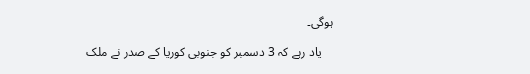ہوگی۔

    یاد رہے کہ 3 دسمبر کو جنوبی کوریا کے صدر نے ملک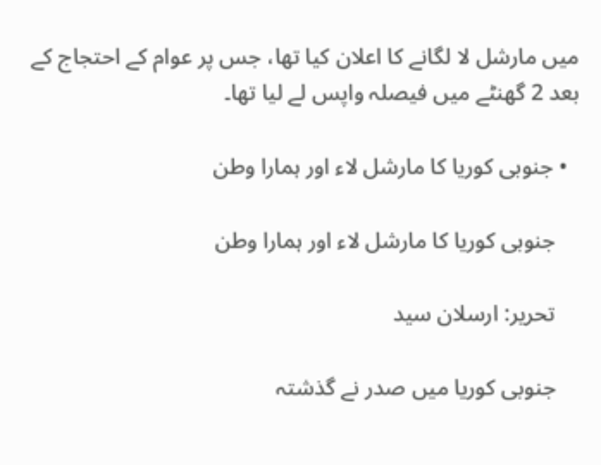میں مارشل لا لگانے کا اعلان کیا تھا، جس پر عوام کے احتجاج کے بعد 2 گھنٹے میں فیصلہ واپس لے لیا تھا۔

  • جنوبی کوریا کا مارشل لاء اور ہمارا وطن

    جنوبی کوریا کا مارشل لاء اور ہمارا وطن

    تحریر: ارسلان سید

    جنوبی کوریا میں صدر نے گذشتہ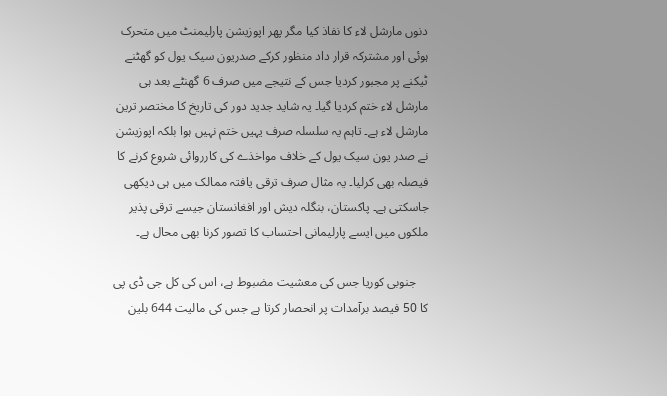دنوں مارشل لاء کا نفاذ کیا مگر پھر اپوزیشن پارلیمنٹ میں متحرک ہوئی اور مشترکہ قرار داد منظور کرکے صدریون سیک یول کو گھٹنے ٹیکنے پر مجبور کردیا جس کے نتیجے میں صرف 6 گھنٹے بعد ہی مارشل لاء ختم کردیا گیا۔ یہ شاید جدید دور کی تاریخ کا مختصر ترین مارشل لاء ہے۔ تاہم یہ سلسلہ صرف یہیں ختم نہیں ہوا بلکہ اپوزیشن نے صدر یون سیک یول کے خلاف مواخذے کی کارروائی شروع کرنے کا فیصلہ بھی کرلیا۔ یہ مثال صرف ترقی یافتہ ممالک میں ہی دیکھی جاسکتی ہے۔ پاکستان، بنگلہ دیش اور افغانستان جیسے ترقی پذیر ملکوں میں ایسے پارلیمانی احتساب کا تصور کرنا بھی محال ہے۔

    جنوبی کوریا جس کی معشیت مضبوط ہے، اس کی کل جی ڈی پی کا 50 فیصد برآمدات پر انحصار کرتا ہے جس کی مالیت 644 بلین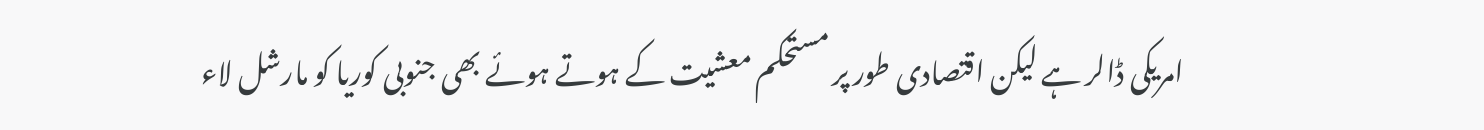امریکی ڈالر ہے لیکن اقتصادی طور پر مستحکم معشیت کے ہوتے ہوئے بھی جنوبی کوریا کو مارشل لاء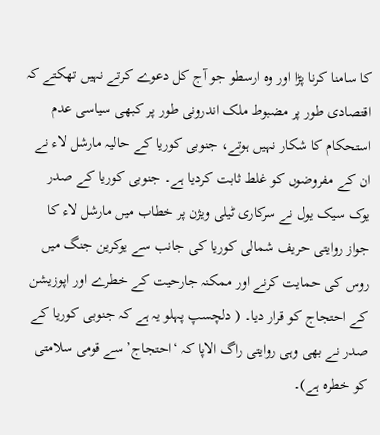کا سامنا کرنا پڑا اور وہ ارسطو جو آج کل دعوے کرتے نہیں تھکتے کہ اقتصادی طور پر مضبوط ملک اندرونی طور پر کبھی سیاسی عدم استحکام کا شکار نہیں ہوتے، جنوبی کوریا کے حالیہ مارشل لاء نے ان کے مفروضوں کو غلط ثابت کردیا ہے۔ جنوبی کوریا کے صدر یوک سیک یول نے سرکاری ٹیلی ویژن پر خطاب میں مارشل لاء کا جواز روایتی حریف شمالی کوریا کی جانب سے یوکرین جنگ میں روس کی حمایت کرنے اور ممکنہ جارحیت کے خطرے اور اپوزیشن کے احتجاج کو قرار دیا۔ ( دلچسپ پہلو یہ ہے کہ جنوبی کوریا کے صدر نے بھی وہی روایتی راگ الاپا کہ ‘احتجاج’ سے قومی سلامتی کو خطرہ ہے)۔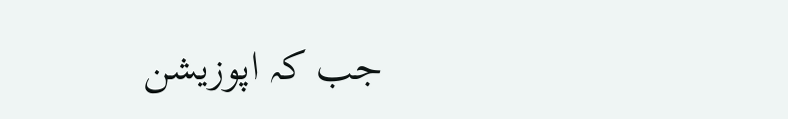جب کہ اپوزیشن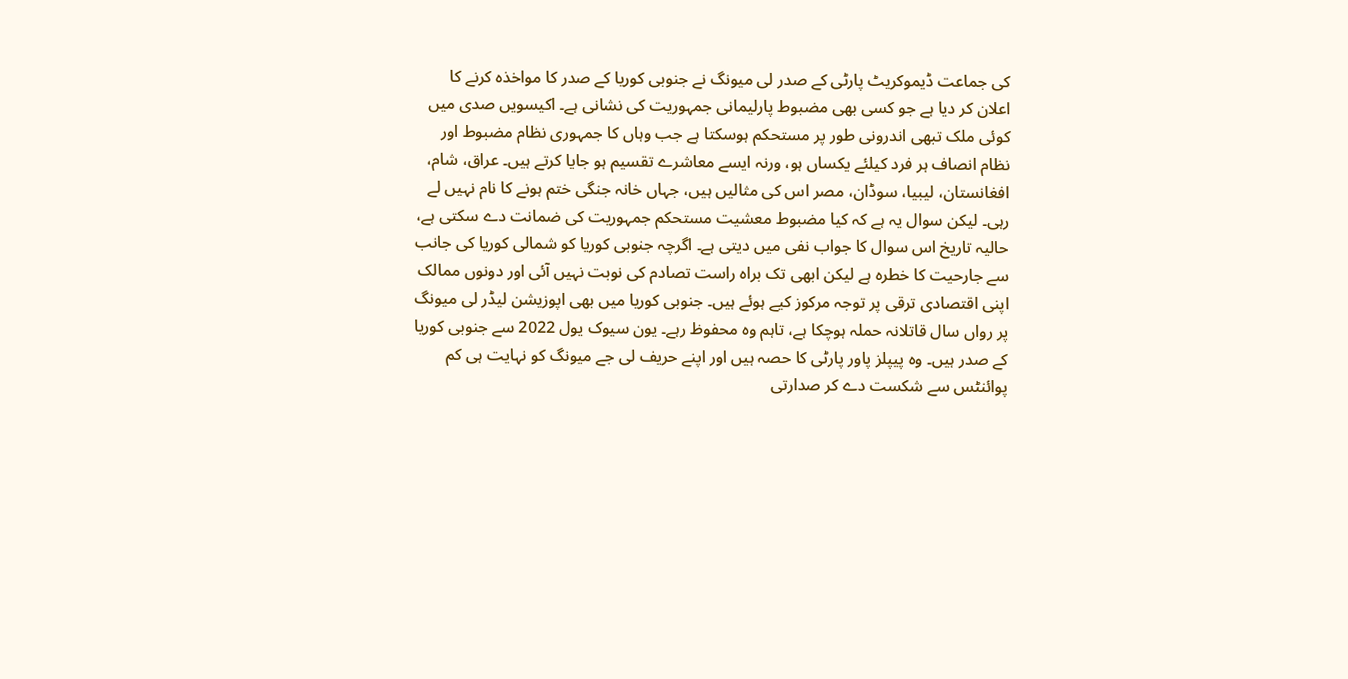کی جماعت ڈیموکریٹ پارٹی کے صدر لی میونگ نے جنوبی کوریا کے صدر کا مواخذہ کرنے کا اعلان کر دیا ہے جو کسی بھی مضبوط پارلیمانی جمہوریت کی نشانی ہے۔ اکیسویں صدی میں کوئی ملک تبھی اندرونی طور پر مستحکم ہوسکتا ہے جب وہاں کا جمہوری نظام مضبوط اور نظام انصاف ہر فرد کیلئے یکساں ہو، ورنہ ایسے معاشرے تقسیم ہو جایا کرتے ہیں۔ عراق، شام، افغانستان، لیبیا، سوڈان، مصر اس کی مثالیں ہیں، جہاں خانہ جنگی ختم ہونے کا نام نہیں لے رہی۔ لیکن سوال یہ ہے کہ کیا مضبوط معشیت مستحکم جمہوریت کی ضمانت دے سکتی ہے، حالیہ تاریخ اس سوال کا جواب نفی میں دیتی ہے۔ اگرچہ جنوبی کوریا کو شمالی کوریا کی جانب سے جارحیت کا خطرہ ہے لیکن ابھی تک براہ راست تصادم کی نوبت نہیں آئی اور دونوں ممالک اپنی اقتصادی ترقی پر توجہ مرکوز کیے ہوئے ہیں۔ جنوبی کوریا میں بھی اپوزیشن لیڈر لی میونگ پر رواں سال قاتلانہ حملہ ہوچکا ہے، تاہم وہ محفوظ رہے۔ یون سیوک یول 2022 سے جنوبی کوریا کے صدر ہیں۔ وہ پیپلز پاور پارٹی کا حصہ ہیں اور اپنے حریف لی جے میونگ کو نہایت ہی کم پوائنٹس سے شکست دے کر صدارتی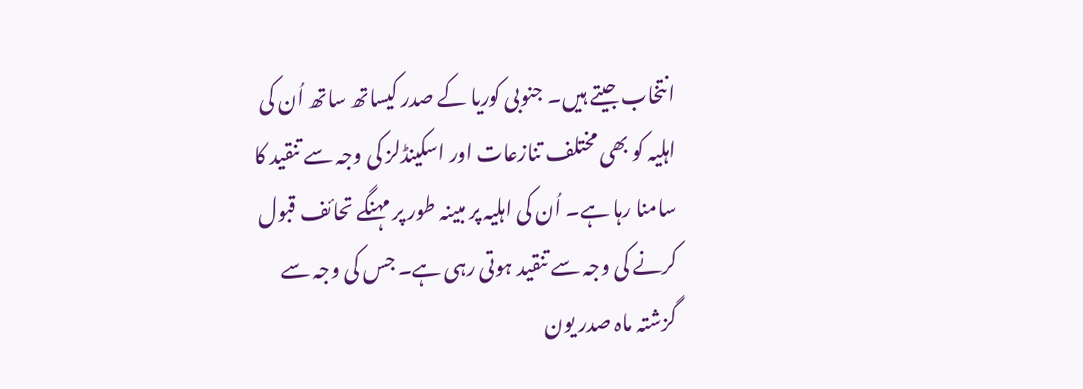انتخاب جیتے ہیں۔ جنوبی کوریا کے صدر کیساتھ ساتھ اُن کی اہلیہ کو بھی مختلف تنازعات اور اسکینڈلز کی وجہ سے تنقید کا سامنا رہا ہے۔ اُن کی اہلیہ پر مبینہ طور پر مہنگے تحائف قبول کرنے کی وجہ سے تنقید ہوتی رہی ہے۔ جس کی وجہ سے گزشتہ ماہ صدر یون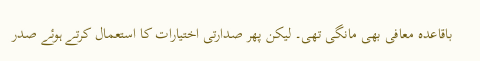باقاعدہ معافی بھی مانگی تھی۔ لیکن پھر صدارتی اختیارات کا استعمال کرتے ہوئے صدر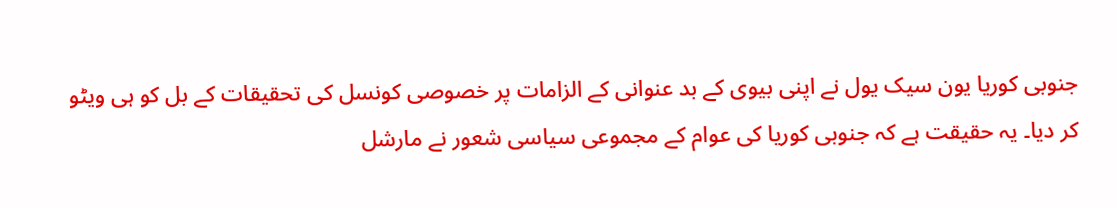جنوبی کوریا یون سیک یول نے اپنی بیوی کے بد عنوانی کے الزامات پر خصوصی کونسل کی تحقیقات کے بل کو ہی ویٹو کر دیا۔ یہ حقیقت ہے کہ جنوبی کوریا کی عوام کے مجموعی سیاسی شعور نے مارشل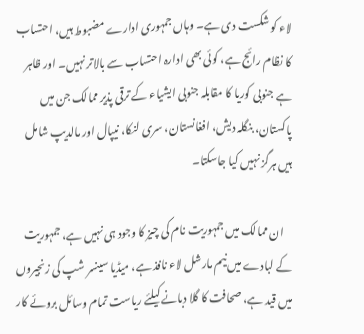لاء کو شکست دی ہے۔ وہاں جمہوری ادارے مضبوط ہیں، احتساب کا نظام رائج ہے، کوئی بھی ادارہ احتساب سے بالاتر نہیں۔ اور ظاہر ہے جنوبی کوریا کا مقابلہ جنوبی ایشیاء کے ترقی پذیر ممالک جن میں پاکستان، بنگلہ دیش، افغانستان، سری لنکا، نیپال اور مالدیپ شامل ہیں ہرگز نہیں کیا جاسکتا۔

    ان ممالک میں جمہوریت نام کی چیز کا وجود ہی نہیں ہے، جمہوریت کے لبادے میں نیم مارشل لاء نافذ ہے، میڈیا سینسر شپ کی زنجیروں میں قید ہے، صحافت کا گلا دبانے کیلئے ریاست تمام وسائل بروئے کار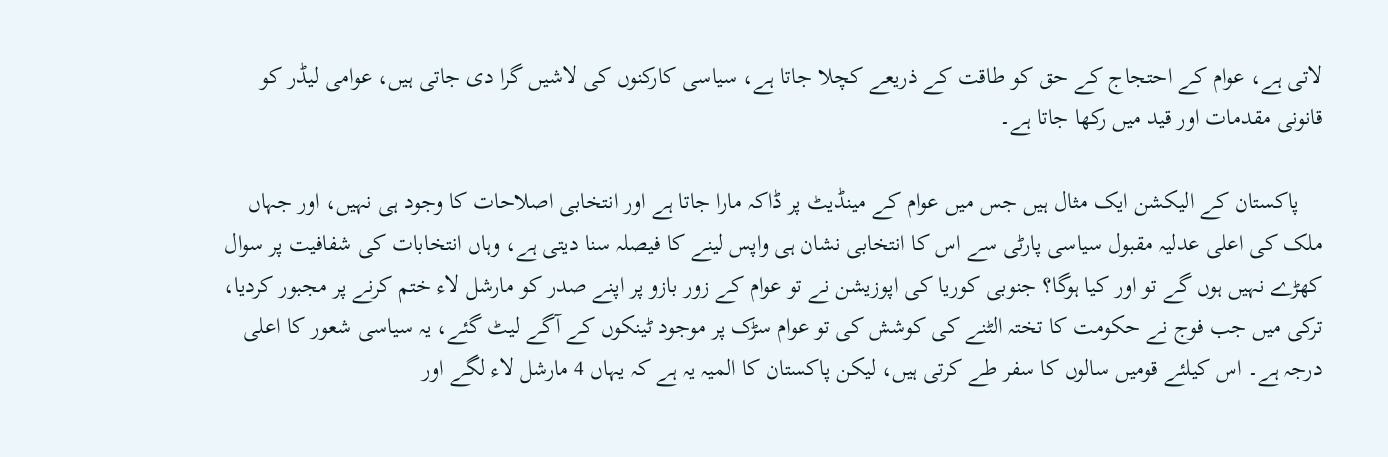لاتی ہے، عوام کے احتجاج کے حق کو طاقت کے ذریعے کچلا جاتا ہے، سیاسی کارکنوں کی لاشیں گرا دی جاتی ہیں، عوامی لیڈر کو قانونی مقدمات اور قید میں رکھا جاتا ہے۔

    پاکستان کے الیکشن ایک مثال ہیں جس میں عوام کے مینڈیٹ پر ڈاکہ مارا جاتا ہے اور انتخابی اصلاحات کا وجود ہی نہیں، اور جہاں ملک کی اعلی عدلیہ مقبول سیاسی پارٹی سے اس کا انتخابی نشان ہی واپس لینے کا فیصلہ سنا دیتی ہے، وہاں انتخابات کی شفافیت پر سوال کھڑے نہیں ہوں گے تو اور کیا ہوگا؟ جنوبی کوریا کی اپوزیشن نے تو عوام کے زور بازو پر اپنے صدر کو مارشل لاء ختم کرنے پر مجبور کردیا، ترکی میں جب فوج نے حکومت کا تختہ الٹنے کی کوشش کی تو عوام سڑک پر موجود ٹینکوں کے آگے لیٹ گئے، یہ سیاسی شعور کا اعلی درجہ ہے۔ اس کیلئے قومیں سالوں کا سفر طے کرتی ہیں، لیکن پاکستان کا المیہ یہ ہے کہ یہاں 4 مارشل لاء لگے اور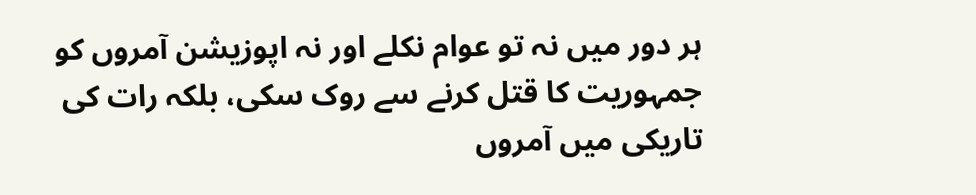ہر دور میں نہ تو عوام نکلے اور نہ اپوزیشن آمروں کو جمہوریت کا قتل کرنے سے روک سکی، بلکہ رات کی تاریکی میں آمروں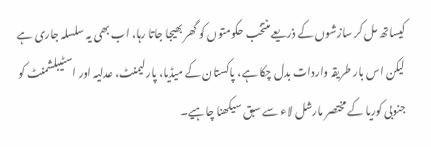کیساتھ مل کر سازشوں کے ذریعے منتخب حکومتوں کو گھر بھیجا جاتا رہا، اب بھی یہ سلسلہ جاری ہے لیکن اس بار طریقہ واردات بدل چکا ہے، پاکستان کے میڈیا، پارلیمنٹ، عدلیہ اور اسٹیبلشمنٹ کو جنوبی کوریا کے مختصر مارشل لاء سے سبق سیکھنا چاہیے۔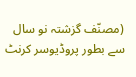(مصنّف گزشتہ نو سال سے بطور پروڈیوسر کرنٹ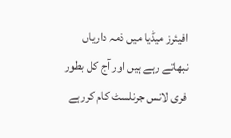افیئرز میڈیا میں ذمہ داریاں نبھاتے رہے ہیں اور آج کل بطور فری لانس جرنلسٹ کام کررہے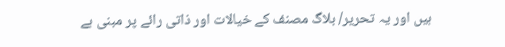ہیں اور یہ تحریر/ بلاگ مصنف کے خیالات اور ذاتی رائے پر مبنی ہے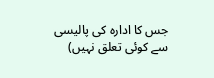جس کا ادارہ کی پالیسی سے کوئی تعلق نہیں)